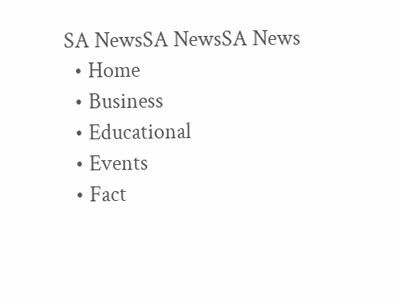SA NewsSA NewsSA News
  • Home
  • Business
  • Educational
  • Events
  • Fact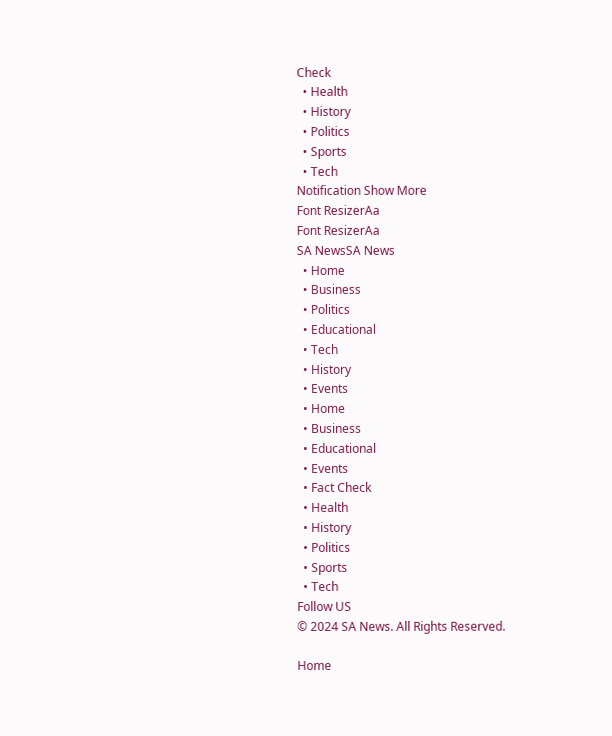Check
  • Health
  • History
  • Politics
  • Sports
  • Tech
Notification Show More
Font ResizerAa
Font ResizerAa
SA NewsSA News
  • Home
  • Business
  • Politics
  • Educational
  • Tech
  • History
  • Events
  • Home
  • Business
  • Educational
  • Events
  • Fact Check
  • Health
  • History
  • Politics
  • Sports
  • Tech
Follow US
© 2024 SA News. All Rights Reserved.

Home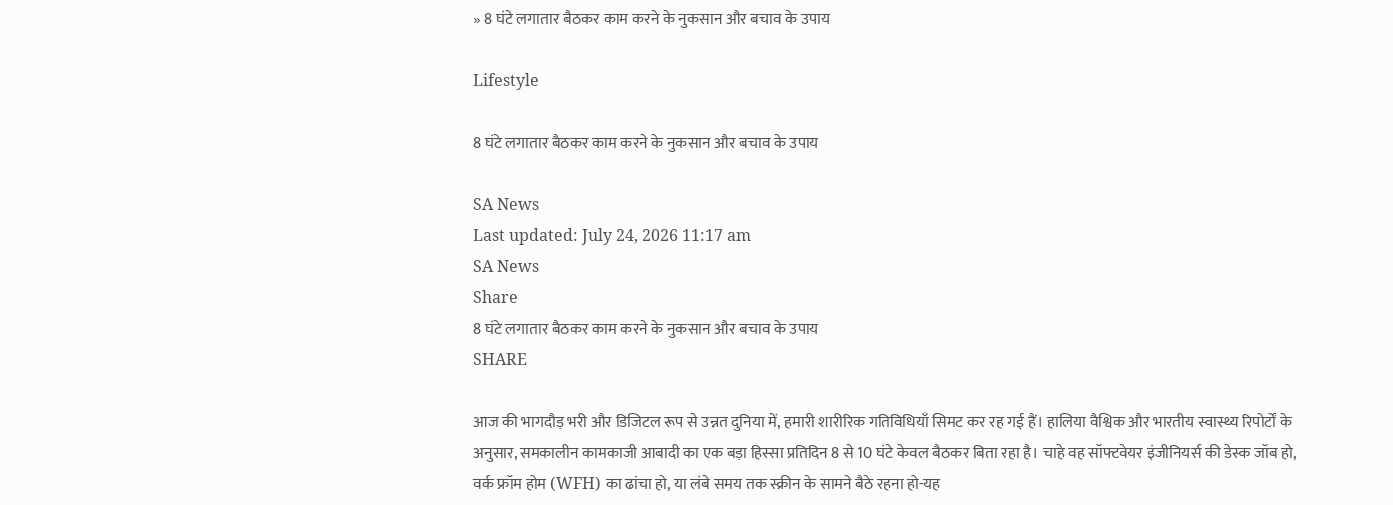» 8 घंटे लगातार बैठकर काम करने के नुकसान और बचाव के उपाय

Lifestyle

8 घंटे लगातार बैठकर काम करने के नुकसान और बचाव के उपाय

SA News
Last updated: July 24, 2026 11:17 am
SA News
Share
8 घंटे लगातार बैठकर काम करने के नुकसान और बचाव के उपाय
SHARE

आज की भागदौड़ भरी और डिजिटल रूप से उन्नत दुनिया में, हमारी शारीरिक गतिविधियाँ सिमट कर रह गई हैं। हालिया वैश्विक और भारतीय स्वास्थ्य रिपोर्टों के अनुसार, समकालीन कामकाजी आबादी का एक बड़ा हिस्सा प्रतिदिन 8 से 10 घंटे केवल बैठकर बिता रहा है। चाहे वह सॉफ्टवेयर इंजीनियर्स की डेस्क जॉब हो, वर्क फ्रॉम होम (WFH) का ढांचा हो, या लंबे समय तक स्क्रीन के सामने बैठे रहना हो-यह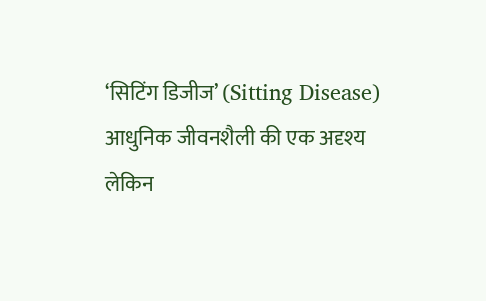‘सिटिंग डिजीज’ (Sitting Disease) आधुनिक जीवनशैली की एक अदृश्य लेकिन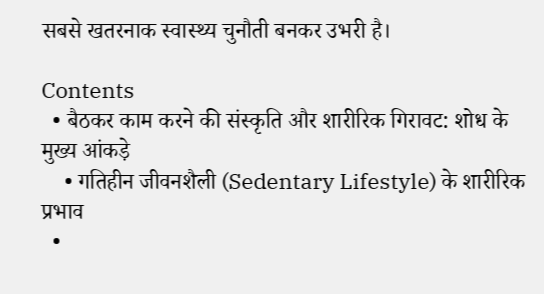सबसे खतरनाक स्वास्थ्य चुनौती बनकर उभरी है।

Contents
  • बैठकर काम करने की संस्कृति और शारीरिक गिरावट: शोध के मुख्य आंकड़े
    • गतिहीन जीवनशैली (Sedentary Lifestyle) के शारीरिक प्रभाव
  •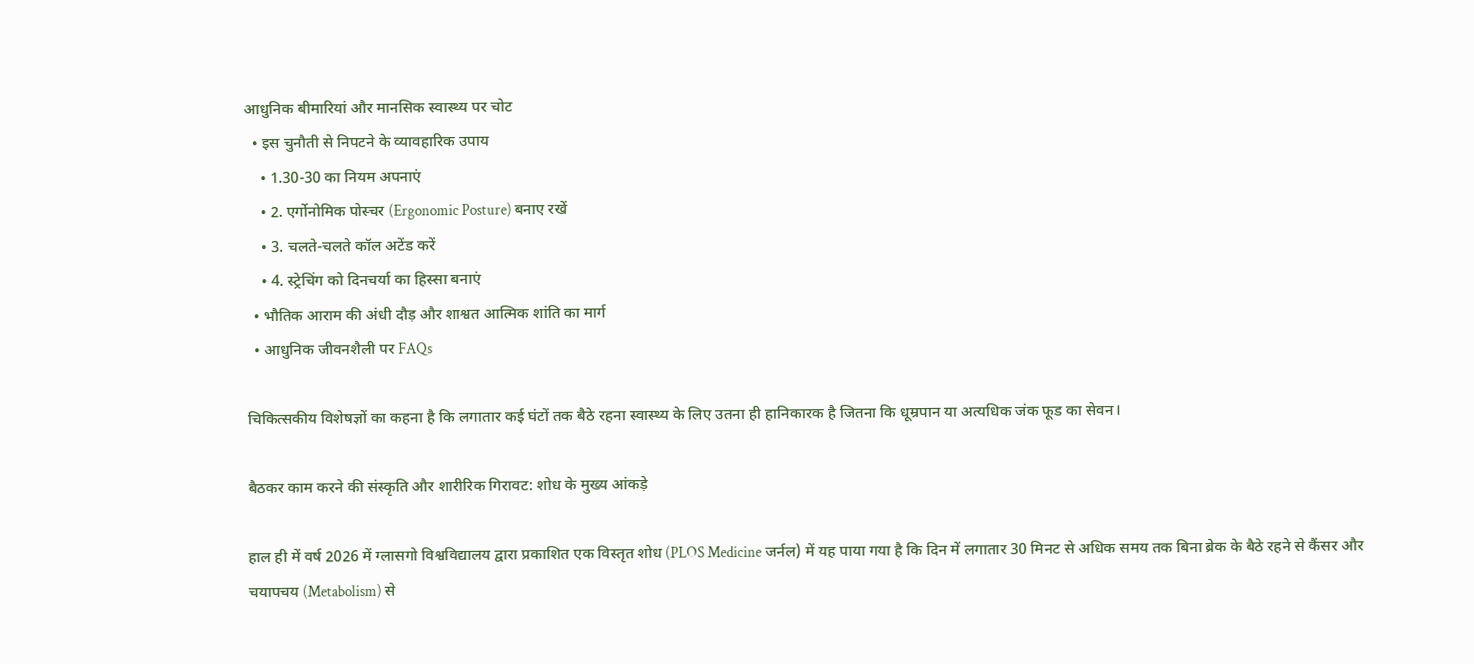आधुनिक बीमारियां और मानसिक स्वास्थ्य पर चोट
  • इस चुनौती से निपटने के व्यावहारिक उपाय
    • 1.30-30 का नियम अपनाएं
    • 2. एर्गोनोमिक पोस्चर (Ergonomic Posture) बनाए रखें
    • 3. चलते-चलते कॉल अटेंड करें
    • 4. स्ट्रेचिंग को दिनचर्या का हिस्सा बनाएं
  • भौतिक आराम की अंधी दौड़ और शाश्वत आत्मिक शांति का मार्ग
  • आधुनिक जीवनशैली पर FAQs

चिकित्सकीय विशेषज्ञों का कहना है कि लगातार कई घंटों तक बैठे रहना स्वास्थ्य के लिए उतना ही हानिकारक है जितना कि धूम्रपान या अत्यधिक जंक फूड का सेवन।

बैठकर काम करने की संस्कृति और शारीरिक गिरावट: शोध के मुख्य आंकड़े

हाल ही में वर्ष 2026 में ग्लासगो विश्वविद्यालय द्वारा प्रकाशित एक विस्तृत शोध (PLOS Medicine जर्नल) में यह पाया गया है कि दिन में लगातार 30 मिनट से अधिक समय तक बिना ब्रेक के बैठे रहने से कैंसर और चयापचय (Metabolism) से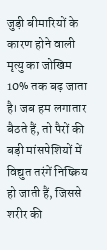जुड़ी बीमारियों के कारण होने वाली मृत्यु का जोखिम 10% तक बढ़ जाता है। जब हम लगातार बैठते हैं, तो पैरों की बड़ी मांसपेशियों में विद्युत तरंगें निष्क्रिय हो जाती हैं, जिससे शरीर की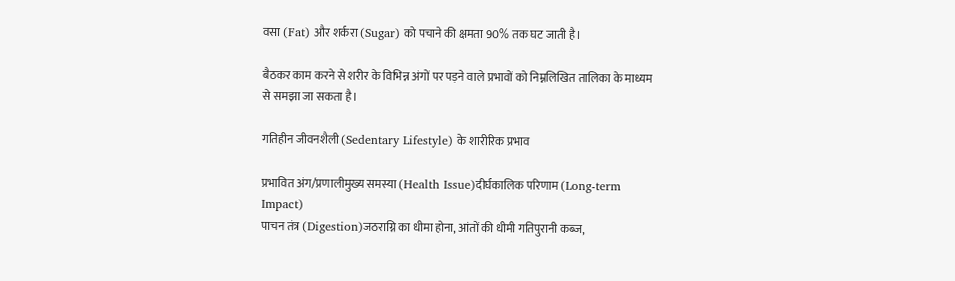वसा (Fat) और शर्करा (Sugar) को पचाने की क्षमता 90% तक घट जाती है।

बैठकर काम करने से शरीर के विभिन्न अंगों पर पड़ने वाले प्रभावों को निम्नलिखित तालिका के माध्यम से समझा जा सकता है।

गतिहीन जीवनशैली (Sedentary Lifestyle) के शारीरिक प्रभाव

प्रभावित अंग/प्रणालीमुख्य समस्या (Health Issue)दीर्घकालिक परिणाम (Long-term Impact)
पाचन तंत्र (Digestion)जठराग्नि का धीमा होना, आंतों की धीमी गतिपुरानी कब्ज,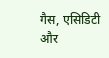गैस, एसिडिटी और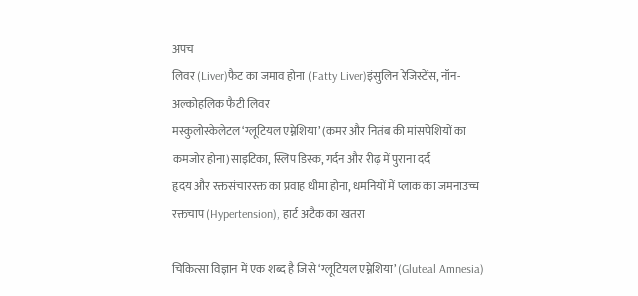अपच
लिवर (Liver)फैट का जमाव होना (Fatty Liver)इंसुलिन रेजिस्टेंस, नॉन-अल्कोहलिक फैटी लिवर
मस्कुलोस्केलेटल‘ग्लूटियल एम्नेशिया’ (कमर और नितंब की मांसपेशियों का कमजोर होना)साइटिका, स्लिप डिस्क, गर्दन और रीढ़ में पुराना दर्द
हृदय और रक्तसंचाररक्त का प्रवाह धीमा होना, धमनियों में प्लाक का जमनाउच्च रक्तचाप (Hypertension), हार्ट अटैक का खतरा

चिकित्सा विज्ञान में एक शब्द है जिसे ‘ग्लूटियल एम्नेशिया’ (Gluteal Amnesia)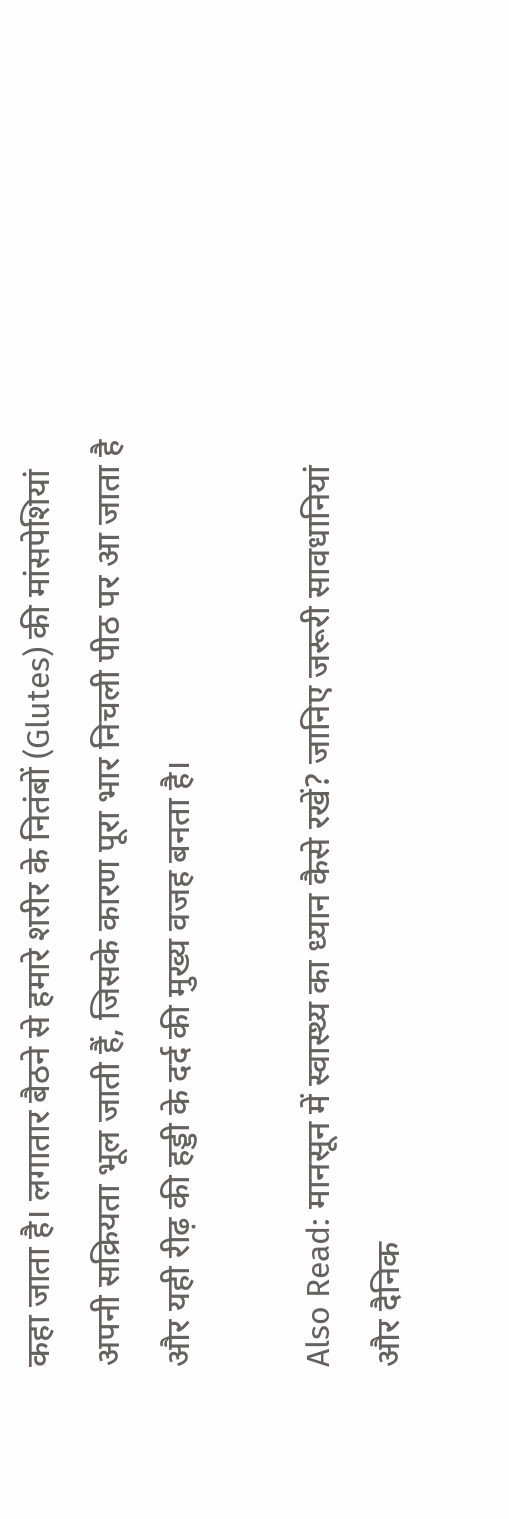कहा जाता है। लगातार बैठने से हमारे शरीर के नितंबों (Glutes) की मांसपेशियां अपनी सक्रियता भूल जाती हैं, जिसके कारण पूरा भार निचली पीठ पर आ जाता है और यही रीढ़ की हड्डी के दर्द की मुख्य वजह बनता है।

Also Read: मानसून में स्वास्थ्य का ध्यान कैसे रखें? जानिए जरूरी सावधानियां और दैनिक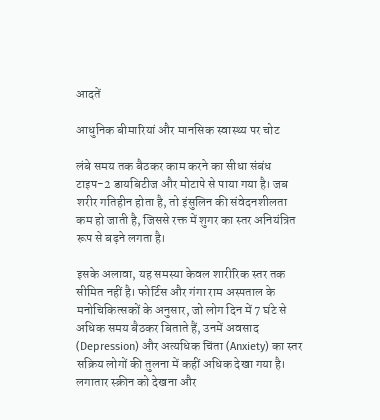आदतें

आधुनिक बीमारियां और मानसिक स्वास्थ्य पर चोट

लंबे समय तक बैठकर काम करने का सीधा संबंध टाइप-2 डायबिटीज और मोटापे से पाया गया है। जब शरीर गतिहीन होता है, तो इंसुलिन की संवेदनशीलता कम हो जाती है, जिससे रक्त में शुगर का स्तर अनियंत्रित रूप से बढ़ने लगता है।

इसके अलावा, यह समस्या केवल शारीरिक स्तर तक सीमित नहीं है। फोर्टिस और गंगा राम अस्पताल के मनोचिकित्सकों के अनुसार, जो लोग दिन में 7 घंटे से अधिक समय बैठकर बिताते हैं, उनमें अवसाद (Depression) और अत्यधिक चिंता (Anxiety) का स्तर सक्रिय लोगों की तुलना में कहीं अधिक देखा गया है। लगातार स्क्रीन को देखना और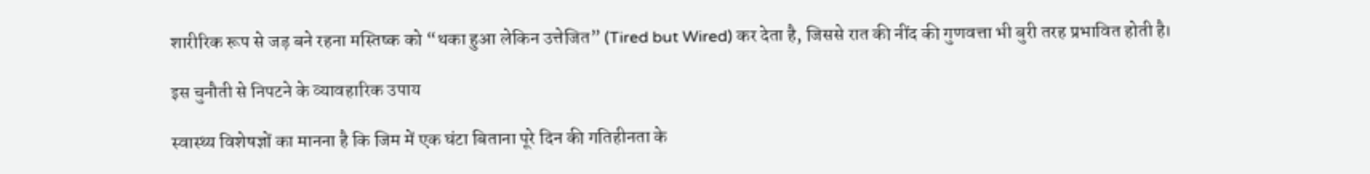शारीरिक रूप से जड़ बने रहना मस्तिष्क को “थका हुआ लेकिन उत्तेजित” (Tired but Wired) कर देता है, जिससे रात की नींद की गुणवत्ता भी बुरी तरह प्रभावित होती है।

इस चुनौती से निपटने के व्यावहारिक उपाय

स्वास्थ्य विशेषज्ञों का मानना है कि जिम में एक घंटा बिताना पूरे दिन की गतिहीनता के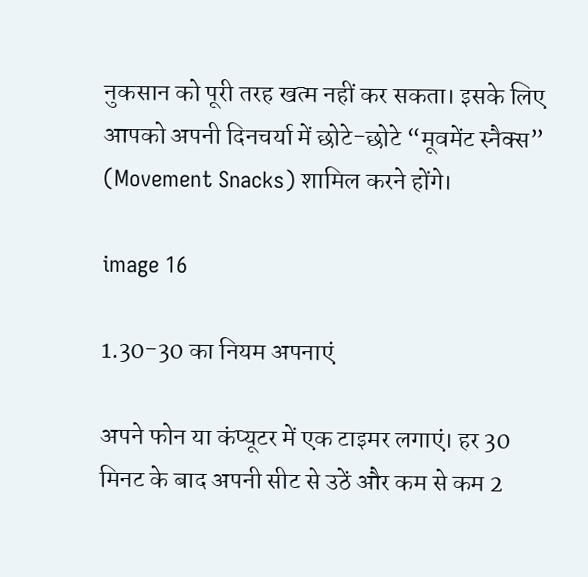नुकसान को पूरी तरह खत्म नहीं कर सकता। इसके लिए आपको अपनी दिनचर्या में छोटे-छोटे “मूवमेंट स्नैक्स” (Movement Snacks) शामिल करने होंगे।

image 16

1.30-30 का नियम अपनाएं

अपने फोन या कंप्यूटर में एक टाइमर लगाएं। हर 30 मिनट के बाद अपनी सीट से उठें और कम से कम 2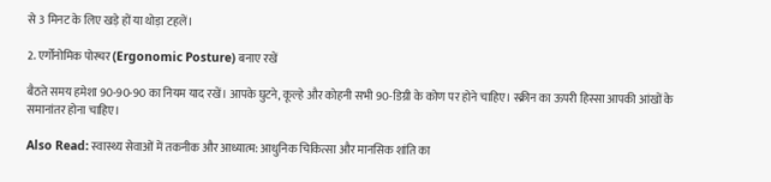से 3 मिनट के लिए खड़े हों या थोड़ा टहलें।

2. एर्गोनोमिक पोस्चर (Ergonomic Posture) बनाए रखें

बैठते समय हमेशा 90-90-90 का नियम याद रखें। आपके घुटने, कूल्हे और कोहनी सभी 90-डिग्री के कोण पर होने चाहिए। स्क्रीन का ऊपरी हिस्सा आपकी आंखों के समानांतर होना चाहिए।

Also Read: स्वास्थ्य सेवाओं में तकनीक और आध्यात्म: आधुनिक चिकित्सा और मानसिक शांति का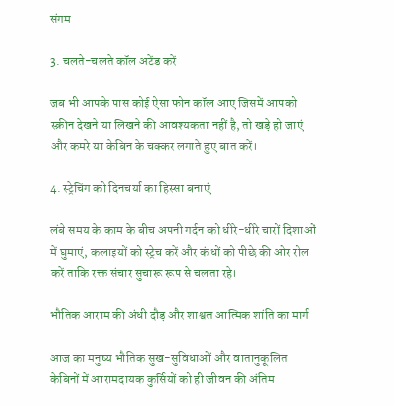संगम

3. चलते-चलते कॉल अटेंड करें

जब भी आपके पास कोई ऐसा फोन कॉल आए जिसमें आपको स्क्रीन देखने या लिखने की आवश्यकता नहीं है, तो खड़े हो जाएं और कमरे या केबिन के चक्कर लगाते हुए बात करें।

4. स्ट्रेचिंग को दिनचर्या का हिस्सा बनाएं

लंबे समय के काम के बीच अपनी गर्दन को धीरे-धीरे चारों दिशाओं में घुमाएं, कलाइयों को स्ट्रेच करें और कंधों को पीछे की ओर रोल करें ताकि रक्त संचार सुचारू रूप से चलता रहे।

भौतिक आराम की अंधी दौड़ और शाश्वत आत्मिक शांति का मार्ग

आज का मनुष्य भौतिक सुख-सुविधाओं और वातानुकूलित केबिनों में आरामदायक कुर्सियों को ही जीवन की अंतिम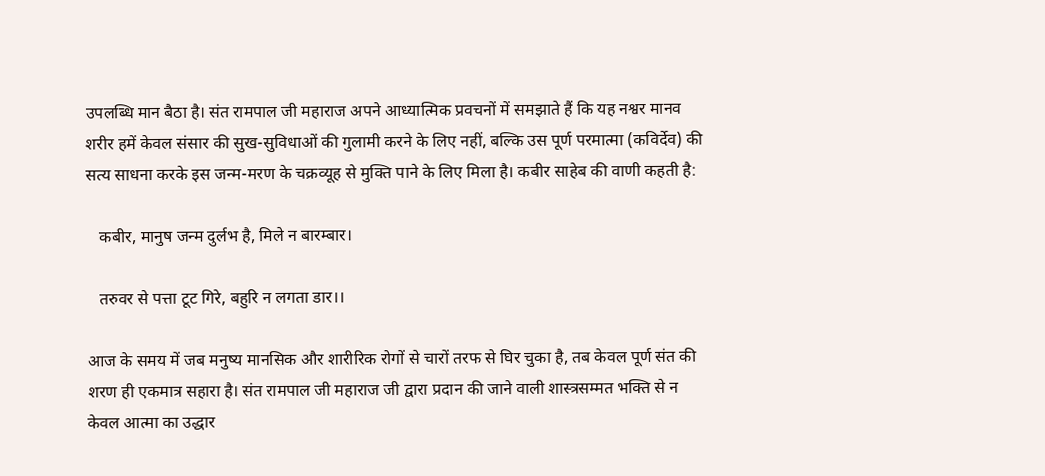उपलब्धि मान बैठा है। संत रामपाल जी महाराज अपने आध्यात्मिक प्रवचनों में समझाते हैं कि यह नश्वर मानव शरीर हमें केवल संसार की सुख-सुविधाओं की गुलामी करने के लिए नहीं, बल्कि उस पूर्ण परमात्मा (कविर्देव) की सत्य साधना करके इस जन्म-मरण के चक्रव्यूह से मुक्ति पाने के लिए मिला है। कबीर साहेब की वाणी कहती है:

   कबीर, मानुष जन्म दुर्लभ है, मिले न बारम्बार।

   तरुवर से पत्ता टूट गिरे, बहुरि न लगता डार।।

आज के समय में जब मनुष्य मानसिक और शारीरिक रोगों से चारों तरफ से घिर चुका है, तब केवल पूर्ण संत की शरण ही एकमात्र सहारा है। संत रामपाल जी महाराज जी द्वारा प्रदान की जाने वाली शास्त्रसम्मत भक्ति से न केवल आत्मा का उद्धार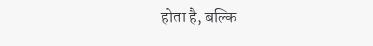होता है, बल्कि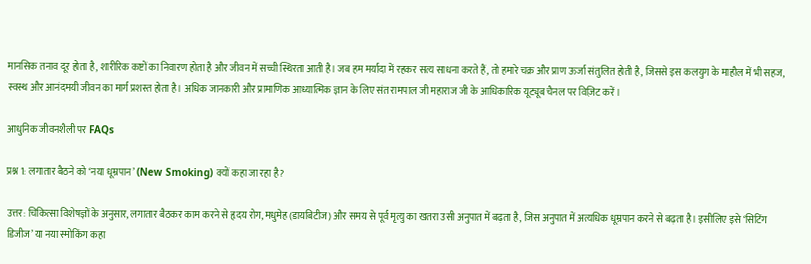मानसिक तनाव दूर होता है, शारीरिक कष्टों का निवारण होता है और जीवन में सच्ची स्थिरता आती है। जब हम मर्यादा में रहकर सत्य साधना करते हैं, तो हमारे चक्र और प्राण ऊर्जा संतुलित होती है, जिससे इस कलयुग के माहौल में भी सहज, स्वस्थ और आनंदमयी जीवन का मार्ग प्रशस्त होता है। अधिक जानकारी और प्रामाणिक आध्यात्मिक ज्ञान के लिए संत रामपाल जी महाराज जी के आधिकारिक यूट्यूब चैनल पर विज़िट करें।

आधुनिक जीवनशैली पर FAQs

प्रश्न 1: लगातार बैठने को ‘नया धूम्रपान’ (New Smoking) क्यों कहा जा रहा है?

उत्तर: चिकित्सा विशेषज्ञों के अनुसार, लगातार बैठकर काम करने से हृदय रोग, मधुमेह (डायबिटीज) और समय से पूर्व मृत्यु का खतरा उसी अनुपात में बढ़ता है, जिस अनुपात में अत्यधिक धूम्रपान करने से बढ़ता है। इसीलिए इसे ‘सिटिंग डिजीज’ या नया स्मोकिंग कहा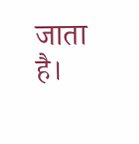जाता है।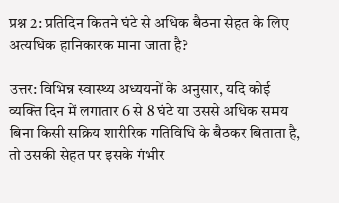प्रश्न 2: प्रतिदिन कितने घंटे से अधिक बैठना सेहत के लिए अत्यधिक हानिकारक माना जाता है?

उत्तर: विभिन्न स्वास्थ्य अध्ययनों के अनुसार, यदि कोई व्यक्ति दिन में लगातार 6 से 8 घंटे या उससे अधिक समय बिना किसी सक्रिय शारीरिक गतिविधि के बैठकर बिताता है, तो उसकी सेहत पर इसके गंभीर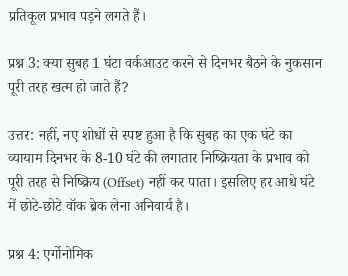प्रतिकूल प्रभाव पड़ने लगते हैं।

प्रश्न 3: क्या सुबह 1 घंटा वर्कआउट करने से दिनभर बैठने के नुकसान पूरी तरह खत्म हो जाते हैं?

उत्तर: नहीं, नए शोधों से स्पष्ट हुआ है कि सुबह का एक घंटे का व्यायाम दिनभर के 8-10 घंटे की लगातार निष्क्रियता के प्रभाव को पूरी तरह से निष्क्रिय (Offset) नहीं कर पाता। इसलिए हर आधे घंटे में छोटे-छोटे वॉक ब्रेक लेना अनिवार्य है।

प्रश्न 4: एर्गोनोमिक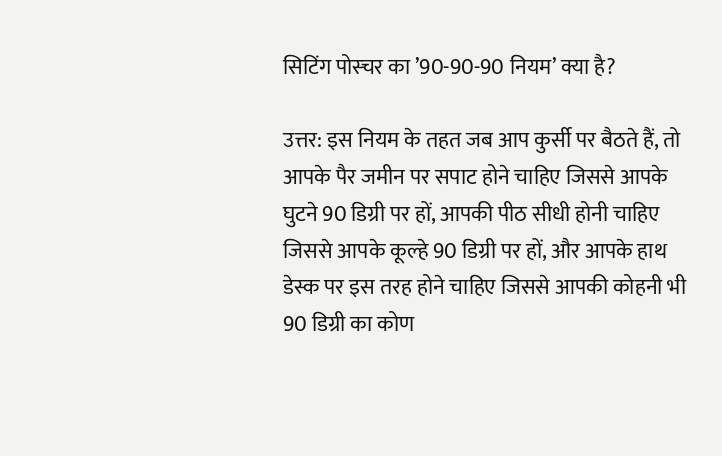सिटिंग पोस्चर का ’90-90-90 नियम’ क्या है?

उत्तर: इस नियम के तहत जब आप कुर्सी पर बैठते हैं, तो आपके पैर जमीन पर सपाट होने चाहिए जिससे आपके घुटने 90 डिग्री पर हों, आपकी पीठ सीधी होनी चाहिए जिससे आपके कूल्हे 90 डिग्री पर हों, और आपके हाथ डेस्क पर इस तरह होने चाहिए जिससे आपकी कोहनी भी 90 डिग्री का कोण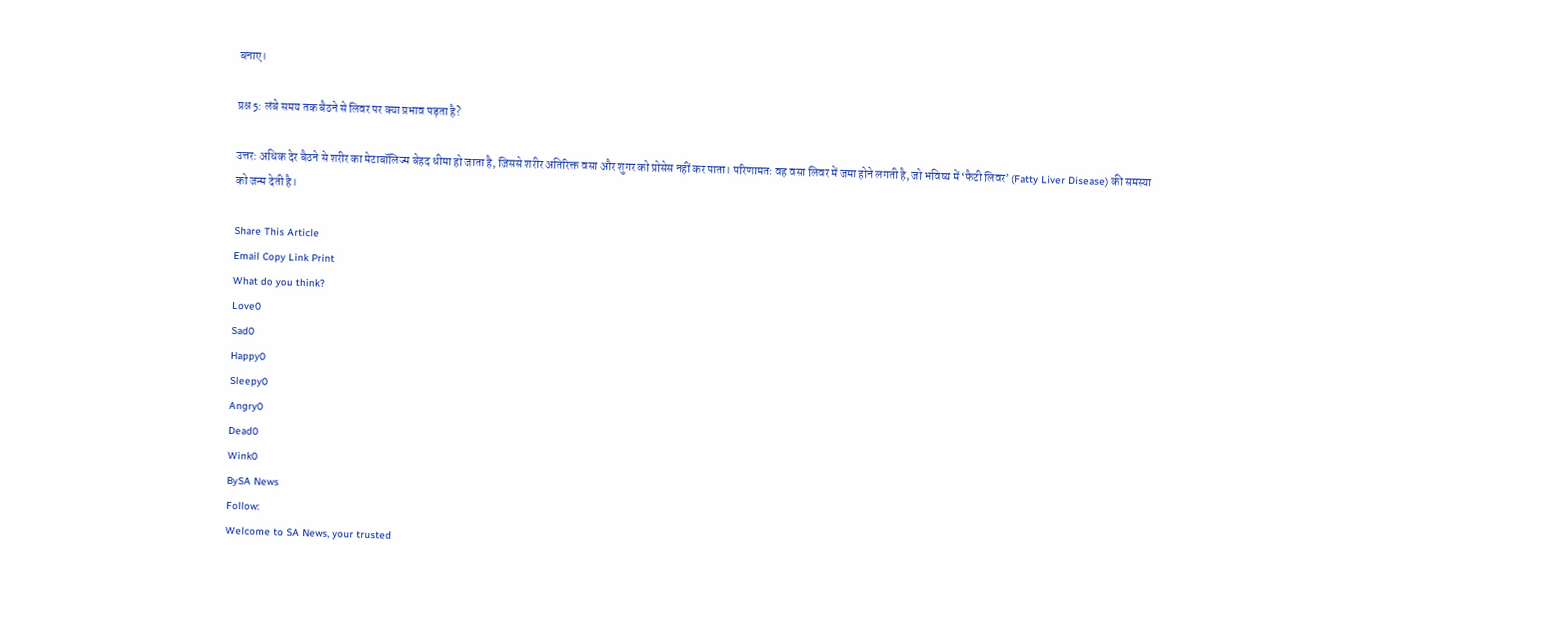बनाए।

प्रश्न 5: लंबे समय तक बैठने से लिवर पर क्या प्रभाव पड़ता है?

उत्तर: अधिक देर बैठने से शरीर का मेटाबॉलिज्म बेहद धीमा हो जाता है, जिससे शरीर अतिरिक्त वसा और शुगर को प्रोसेस नहीं कर पाता। परिणामतः वह वसा लिवर में जमा होने लगती है, जो भविष्य में ‘फैटी लिवर’ (Fatty Liver Disease) की समस्या को जन्म देती है।

Share This Article
Email Copy Link Print
What do you think?
Love0
Sad0
Happy0
Sleepy0
Angry0
Dead0
Wink0
BySA News
Follow:
Welcome to SA News, your trusted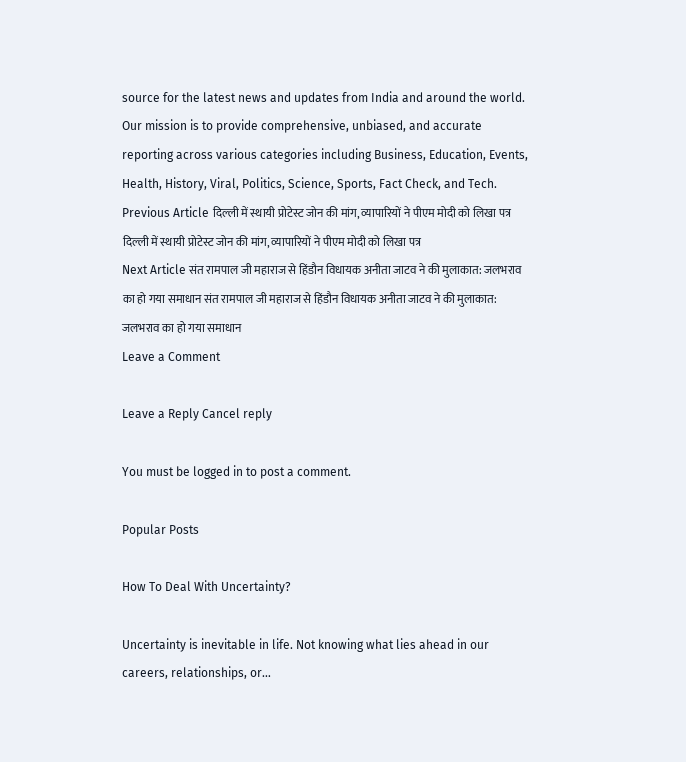source for the latest news and updates from India and around the world. Our mission is to provide comprehensive, unbiased, and accurate reporting across various categories including Business, Education, Events, Health, History, Viral, Politics, Science, Sports, Fact Check, and Tech.
Previous Article दिल्ली में स्थायी प्रोटेस्ट जोन की मांग, व्यापारियों ने पीएम मोदी को लिखा पत्र दिल्ली में स्थायी प्रोटेस्ट जोन की मांग, व्यापारियों ने पीएम मोदी को लिखा पत्र
Next Article संत रामपाल जी महाराज से हिंडौन विधायक अनीता जाटव ने की मुलाकात: जलभराव का हो गया समाधान संत रामपाल जी महाराज से हिंडौन विधायक अनीता जाटव ने की मुलाकात: जलभराव का हो गया समाधान
Leave a Comment

Leave a Reply Cancel reply

You must be logged in to post a comment.

Popular Posts

How To Deal With Uncertainty?

Uncertainty is inevitable in life. Not knowing what lies ahead in our careers, relationships, or…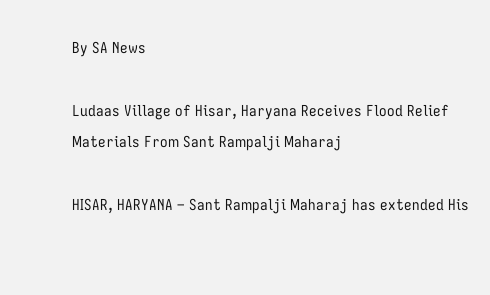By SA News

Ludaas Village of Hisar, Haryana Receives Flood Relief Materials From Sant Rampalji Maharaj

HISAR, HARYANA – Sant Rampalji Maharaj has extended His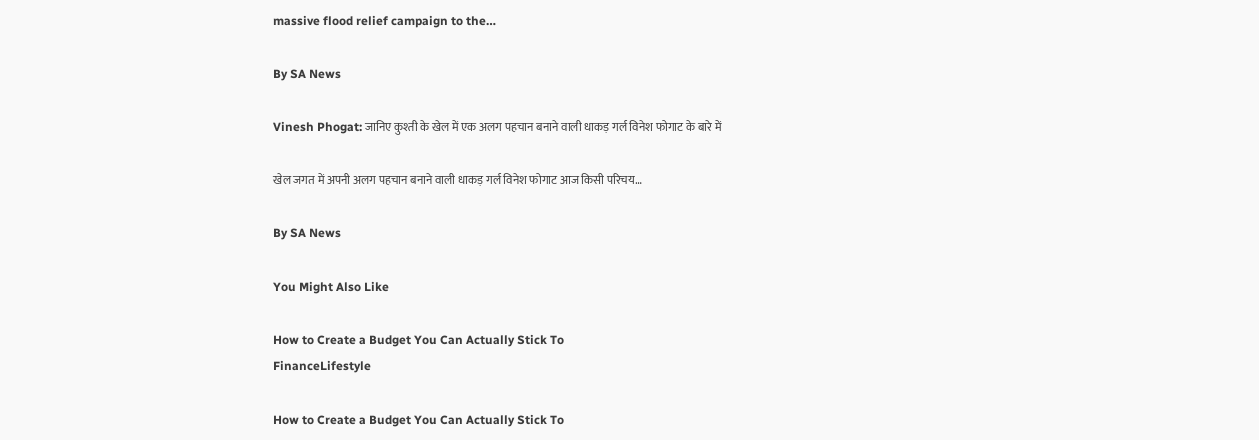massive flood relief campaign to the…

By SA News

Vinesh Phogat: जानिए कुश्ती के खेल में एक अलग पहचान बनाने वाली धाकड़ गर्ल विनेश फोगाट के बारे में

खेल जगत में अपनी अलग पहचान बनाने वाली धाकड़ गर्ल विनेश फोगाट आज किसी परिचय…

By SA News

You Might Also Like

How to Create a Budget You Can Actually Stick To
FinanceLifestyle

How to Create a Budget You Can Actually Stick To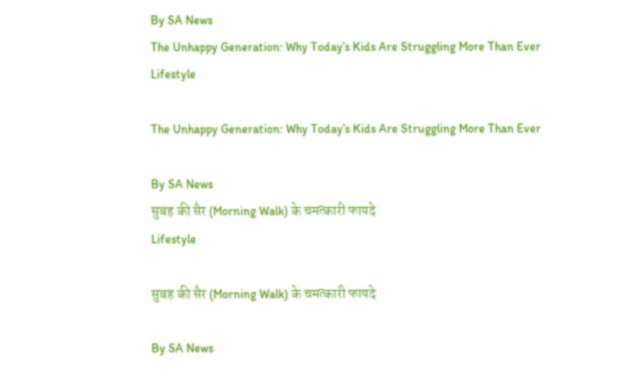By SA News
The Unhappy Generation: Why Today’s Kids Are Struggling More Than Ever
Lifestyle

The Unhappy Generation: Why Today’s Kids Are Struggling More Than Ever

By SA News
सुबह की सैर (Morning Walk) के चमत्कारी फायदे
Lifestyle

सुबह की सैर (Morning Walk) के चमत्कारी फायदे

By SA News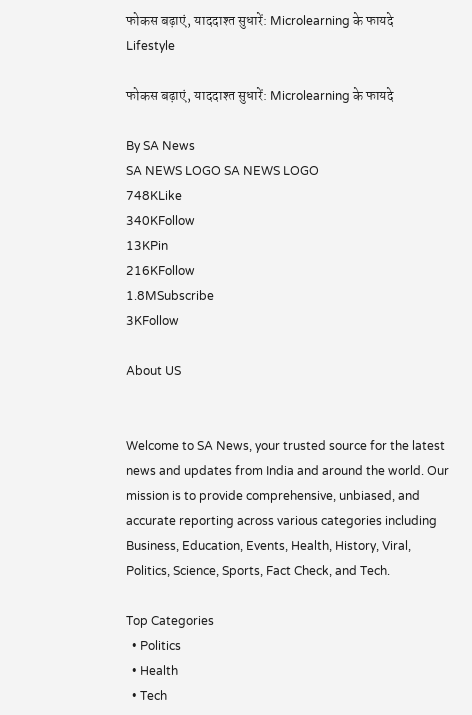फोकस बढ़ाएं, याददाश्त सुधारें: Microlearning के फायदे
Lifestyle

फोकस बढ़ाएं, याददाश्त सुधारें: Microlearning के फायदे

By SA News
SA NEWS LOGO SA NEWS LOGO
748KLike
340KFollow
13KPin
216KFollow
1.8MSubscribe
3KFollow

About US


Welcome to SA News, your trusted source for the latest news and updates from India and around the world. Our mission is to provide comprehensive, unbiased, and accurate reporting across various categories including Business, Education, Events, Health, History, Viral, Politics, Science, Sports, Fact Check, and Tech.

Top Categories
  • Politics
  • Health
  • Tech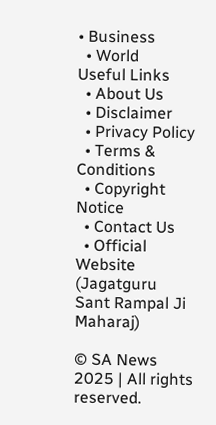• Business
  • World
Useful Links
  • About Us
  • Disclaimer
  • Privacy Policy
  • Terms & Conditions
  • Copyright Notice
  • Contact Us
  • Official Website (Jagatguru Sant Rampal Ji Maharaj)

© SA News 2025 | All rights reserved.